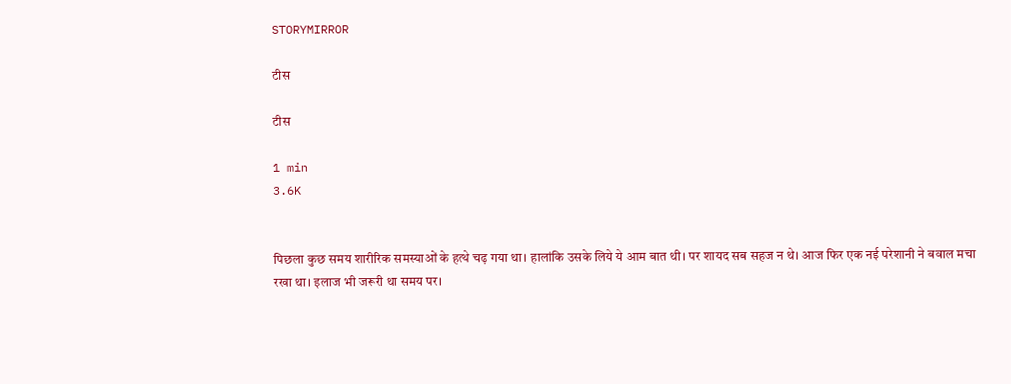STORYMIRROR

टीस

टीस

1 min
3.6K


पिछला कुछ समय शारीरिक समस्याओं के हत्थे चढ़ गया था। हालांकि उसके लिये ये आम बात थी। पर शायद सब सहज न थे। आज फिर एक नई परेशानी ने बवाल मचा रखा था। इलाज भी जरूरी था समय पर।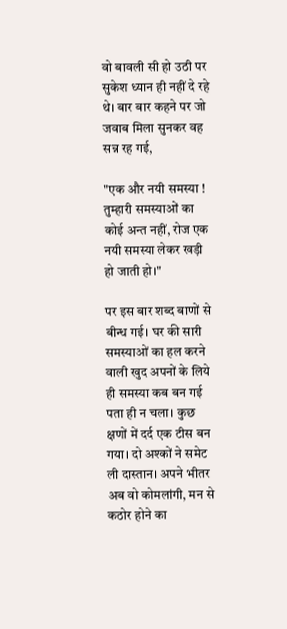वो बावली सी हो उठी पर सुकेश ध्यान ही नहीं दे रहे थे। बार बार कहने पर जो जवाब मिला सुनकर वह सन्न रह गई,

"एक और नयी समस्या ! तुम्हारी समस्याओं का कोई अन्त नहीं, रोज एक नयी समस्या लेकर खड़ी हो जाती हो।"

पर इस बार शब्द बाणों से बीन्ध गई। घर की सारी समस्याओं का हल करने वाली खुद अपनों के लिये ही समस्या कब बन गई पता ही न चला। कुछ क्षणों में दर्द एक टीस बन गया। दो अश्कों ने समेट ली दास्तान। अपने भीतर अब वो कोमलांगी, मन से कठोर होने का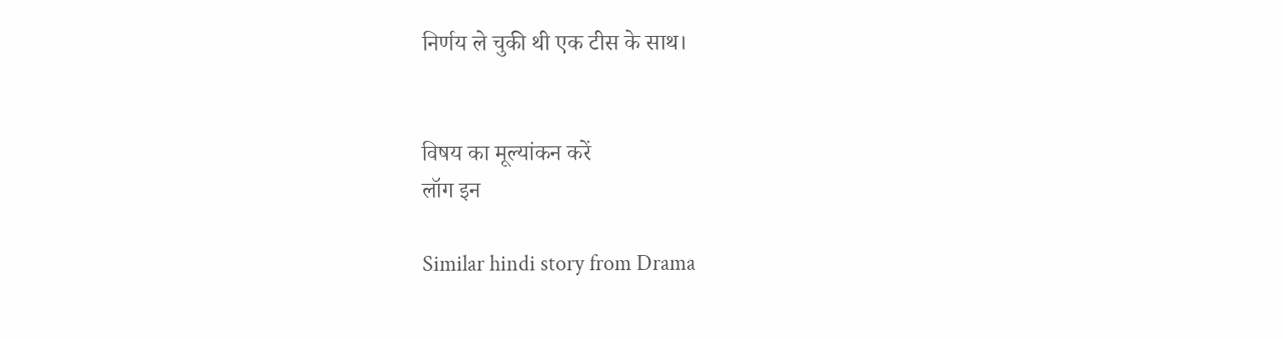निर्णय ले चुकी थी एक टीस के साथ।


विषय का मूल्यांकन करें
लॉग इन

Similar hindi story from Drama